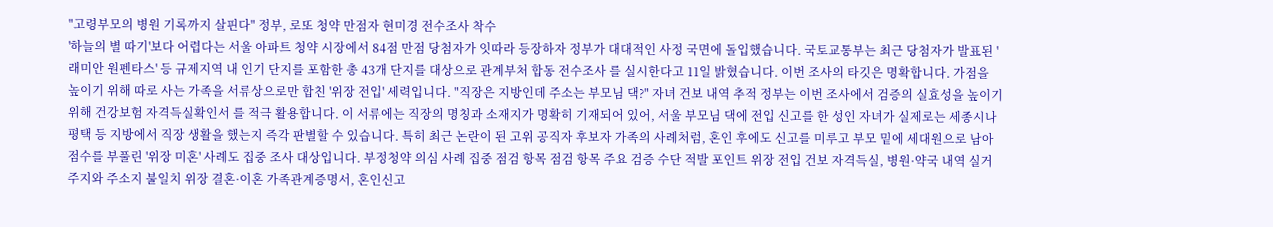"고령부모의 병원 기록까지 살핀다" 정부, 로또 청약 만점자 현미경 전수조사 착수
'하늘의 별 따기'보다 어렵다는 서울 아파트 청약 시장에서 84점 만점 당첨자가 잇따라 등장하자 정부가 대대적인 사정 국면에 돌입했습니다. 국토교통부는 최근 당첨자가 발표된 '래미안 원펜타스' 등 규제지역 내 인기 단지를 포함한 총 43개 단지를 대상으로 관계부처 합동 전수조사 를 실시한다고 11일 밝혔습니다. 이번 조사의 타깃은 명확합니다. 가점을 높이기 위해 따로 사는 가족을 서류상으로만 합친 '위장 전입' 세력입니다. "직장은 지방인데 주소는 부모님 댁?" 자녀 건보 내역 추적 정부는 이번 조사에서 검증의 실효성을 높이기 위해 건강보험 자격득실확인서 를 적극 활용합니다. 이 서류에는 직장의 명칭과 소재지가 명확히 기재되어 있어, 서울 부모님 댁에 전입 신고를 한 성인 자녀가 실제로는 세종시나 평택 등 지방에서 직장 생활을 했는지 즉각 판별할 수 있습니다. 특히 최근 논란이 된 고위 공직자 후보자 가족의 사례처럼, 혼인 후에도 신고를 미루고 부모 밑에 세대원으로 남아 점수를 부풀린 '위장 미혼' 사례도 집중 조사 대상입니다. 부정청약 의심 사례 집중 점검 항목 점검 항목 주요 검증 수단 적발 포인트 위장 전입 건보 자격득실, 병원·약국 내역 실거주지와 주소지 불일치 위장 결혼·이혼 가족관계증명서, 혼인신고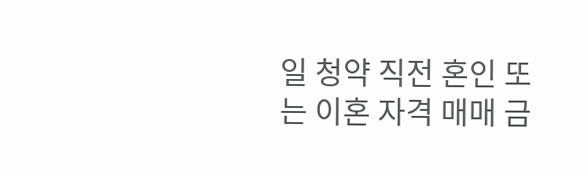일 청약 직전 혼인 또는 이혼 자격 매매 금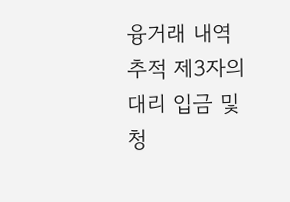융거래 내역 추적 제3자의 대리 입금 및 청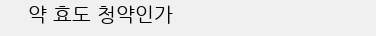약 효도 청약인가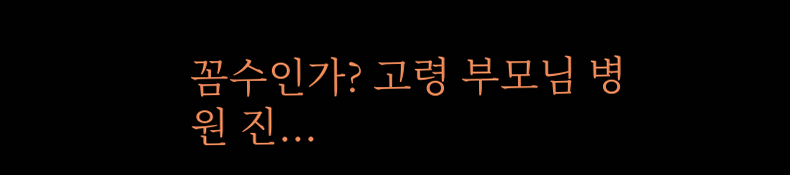꼼수인가? 고령 부모님 병원 진...